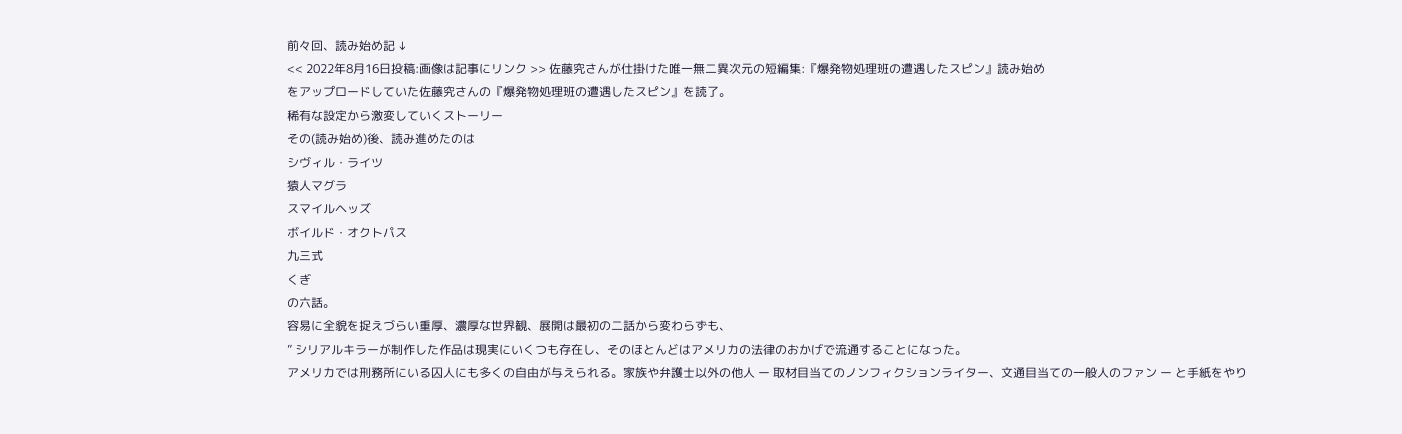前々回、読み始め記 ↓
<< 2022年8月16日投稿:画像は記事にリンク >> 佐藤究さんが仕掛けた唯一無二異次元の短編集:『爆発物処理班の遭遇したスピン』読み始め
をアップロードしていた佐藤究さんの『爆発物処理班の遭遇したスピン』を読了。
稀有な設定から激変していくストーリー
その(読み始め)後、読み進めたのは
シヴィル・ライツ
猿人マグラ
スマイルヘッズ
ボイルド・オクトパス
九三式
くぎ
の六話。
容易に全貌を捉えづらい重厚、濃厚な世界観、展開は最初の二話から変わらずも、
” シリアルキラーが制作した作品は現実にいくつも存在し、そのほとんどはアメリカの法律のおかげで流通することになった。
アメリカでは刑務所にいる囚人にも多くの自由が与えられる。家族や弁護士以外の他人 ー 取材目当てのノンフィクションライター、文通目当ての一般人のファン ー と手紙をやり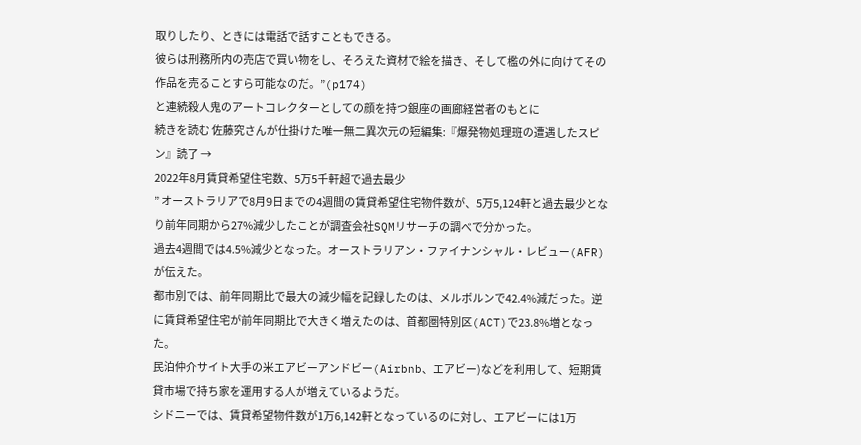取りしたり、ときには電話で話すこともできる。
彼らは刑務所内の売店で買い物をし、そろえた資材で絵を描き、そして檻の外に向けてその作品を売ることすら可能なのだ。”(p174)
と連続殺人鬼のアートコレクターとしての顔を持つ銀座の画廊経営者のもとに
続きを読む 佐藤究さんが仕掛けた唯一無二異次元の短編集:『爆発物処理班の遭遇したスピン』読了 →
2022年8月賃貸希望住宅数、5万5千軒超で過去最少
” オーストラリアで8月9日までの4週間の賃貸希望住宅物件数が、5万5,124軒と過去最少となり前年同期から27%減少したことが調査会社SQMリサーチの調べで分かった。
過去4週間では4.5%減少となった。オーストラリアン・ファイナンシャル・レビュー(AFR)が伝えた。
都市別では、前年同期比で最大の減少幅を記録したのは、メルボルンで42.4%減だった。逆に賃貸希望住宅が前年同期比で大きく増えたのは、首都圏特別区(ACT)で23.8%増となった。
民泊仲介サイト大手の米エアビーアンドビー(Airbnb、エアビー)などを利用して、短期賃貸市場で持ち家を運用する人が増えているようだ。
シドニーでは、賃貸希望物件数が1万6,142軒となっているのに対し、エアビーには1万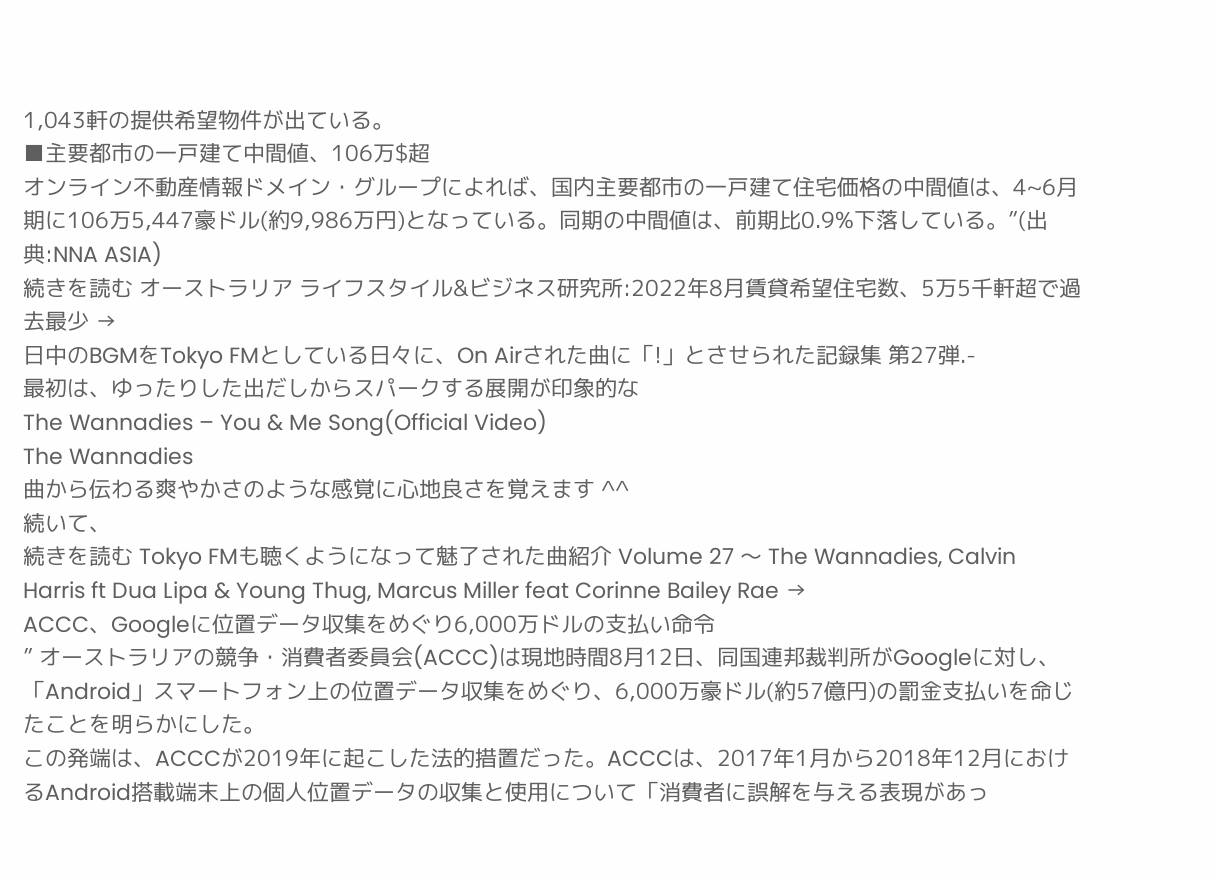1,043軒の提供希望物件が出ている。
■主要都市の一戸建て中間値、106万$超
オンライン不動産情報ドメイン・グループによれば、国内主要都市の一戸建て住宅価格の中間値は、4~6月期に106万5,447豪ドル(約9,986万円)となっている。同期の中間値は、前期比0.9%下落している。”(出典:NNA ASIA)
続きを読む オーストラリア ライフスタイル&ビジネス研究所:2022年8月賃貸希望住宅数、5万5千軒超で過去最少 →
日中のBGMをTokyo FMとしている日々に、On Airされた曲に「!」とさせられた記録集 第27弾.-
最初は、ゆったりした出だしからスパークする展開が印象的な
The Wannadies – You & Me Song(Official Video)
The Wannadies
曲から伝わる爽やかさのような感覚に心地良さを覚えます ^^
続いて、
続きを読む Tokyo FMも聴くようになって魅了された曲紹介 Volume 27 〜 The Wannadies, Calvin Harris ft Dua Lipa & Young Thug, Marcus Miller feat Corinne Bailey Rae →
ACCC、Googleに位置データ収集をめぐり6,000万ドルの支払い命令
” オーストラリアの競争・消費者委員会(ACCC)は現地時間8月12日、同国連邦裁判所がGoogleに対し、「Android」スマートフォン上の位置データ収集をめぐり、6,000万豪ドル(約57億円)の罰金支払いを命じたことを明らかにした。
この発端は、ACCCが2019年に起こした法的措置だった。ACCCは、2017年1月から2018年12月におけるAndroid搭載端末上の個人位置データの収集と使用について「消費者に誤解を与える表現があっ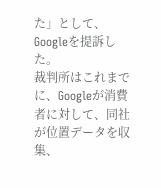た」として、Googleを提訴した。
裁判所はこれまでに、Googleが消費者に対して、同社が位置データを収集、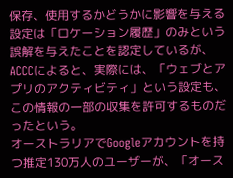保存、使用するかどうかに影響を与える設定は「ロケーション履歴」のみという誤解を与えたことを認定しているが、ACCCによると、実際には、「ウェブとアプリのアクティビティ」という設定も、この情報の一部の収集を許可するものだったという。
オーストラリアでGoogleアカウントを持つ推定130万人のユーザーが、「オース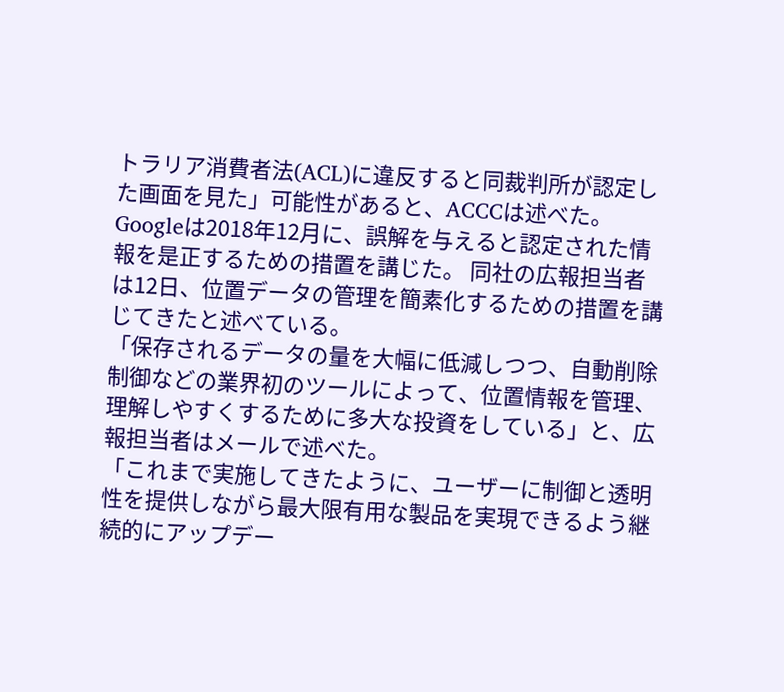トラリア消費者法(ACL)に違反すると同裁判所が認定した画面を見た」可能性があると、ACCCは述べた。
Googleは2018年12月に、誤解を与えると認定された情報を是正するための措置を講じた。 同社の広報担当者は12日、位置データの管理を簡素化するための措置を講じてきたと述べている。
「保存されるデータの量を大幅に低減しつつ、自動削除制御などの業界初のツールによって、位置情報を管理、理解しやすくするために多大な投資をしている」と、広報担当者はメールで述べた。
「これまで実施してきたように、ユーザーに制御と透明性を提供しながら最大限有用な製品を実現できるよう継続的にアップデー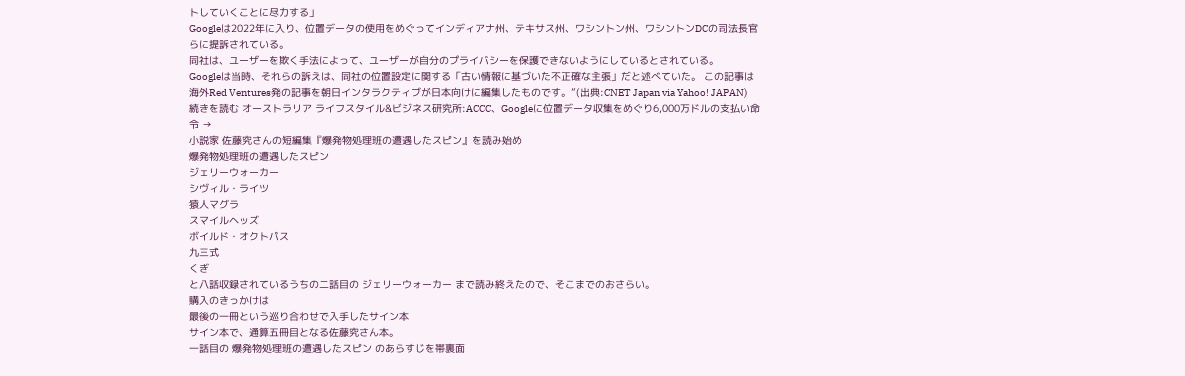トしていくことに尽力する」
Googleは2022年に入り、位置データの使用をめぐってインディアナ州、テキサス州、ワシントン州、ワシントンDCの司法長官らに提訴されている。
同社は、ユーザーを欺く手法によって、ユーザーが自分のプライバシーを保護できないようにしているとされている。
Googleは当時、それらの訴えは、同社の位置設定に関する「古い情報に基づいた不正確な主張」だと述べていた。 この記事は海外Red Ventures発の記事を朝日インタラクティブが日本向けに編集したものです。”(出典:CNET Japan via Yahoo! JAPAN)
続きを読む オーストラリア ライフスタイル&ビジネス研究所:ACCC、Googleに位置データ収集をめぐり6,000万ドルの支払い命令 →
小説家 佐藤究さんの短編集『爆発物処理班の遭遇したスピン』を読み始め
爆発物処理班の遭遇したスピン
ジェリーウォーカー
シヴィル・ライツ
猿人マグラ
スマイルヘッズ
ボイルド・オクトパス
九三式
くぎ
と八話収録されているうちの二話目の ジェリーウォーカー まで読み終えたので、そこまでのおさらい。
購入のきっかけは
最後の一冊という巡り合わせで入手したサイン本
サイン本で、通算五冊目となる佐藤究さん本。
一話目の 爆発物処理班の遭遇したスピン のあらすじを帯裏面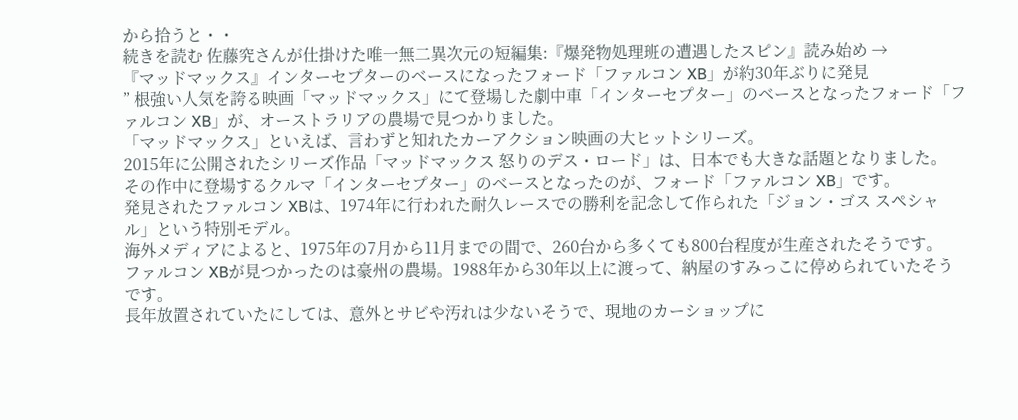から拾うと・・
続きを読む 佐藤究さんが仕掛けた唯一無二異次元の短編集:『爆発物処理班の遭遇したスピン』読み始め →
『マッドマックス』インターセプターのベースになったフォード「ファルコン XB」が約30年ぶりに発見
” 根強い人気を誇る映画「マッドマックス」にて登場した劇中車「インターセプター」のベースとなったフォード「ファルコン XB」が、オーストラリアの農場で見つかりました。
「マッドマックス」といえば、言わずと知れたカーアクション映画の大ヒットシリーズ。
2015年に公開されたシリーズ作品「マッドマックス 怒りのデス・ロード」は、日本でも大きな話題となりました。
その作中に登場するクルマ「インターセプター」のベースとなったのが、フォード「ファルコン XB」です。
発見されたファルコン XBは、1974年に行われた耐久レースでの勝利を記念して作られた「ジョン・ゴス スペシャル」という特別モデル。
海外メディアによると、1975年の7月から11月までの間で、260台から多くても800台程度が生産されたそうです。
ファルコン XBが見つかったのは豪州の農場。1988年から30年以上に渡って、納屋のすみっこに停められていたそうです。
長年放置されていたにしては、意外とサビや汚れは少ないそうで、現地のカーショップに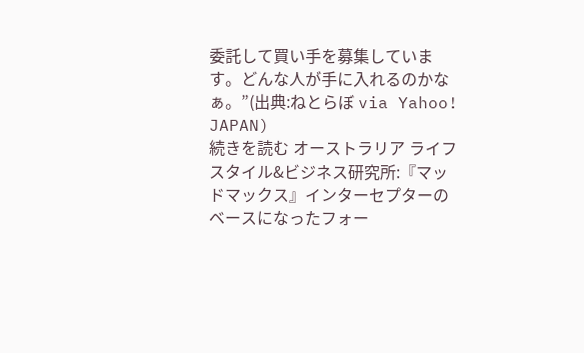委託して買い手を募集しています。どんな人が手に入れるのかなぁ。”(出典:ねとらぼ via Yahoo! JAPAN)
続きを読む オーストラリア ライフスタイル&ビジネス研究所:『マッドマックス』インターセプターのベースになったフォー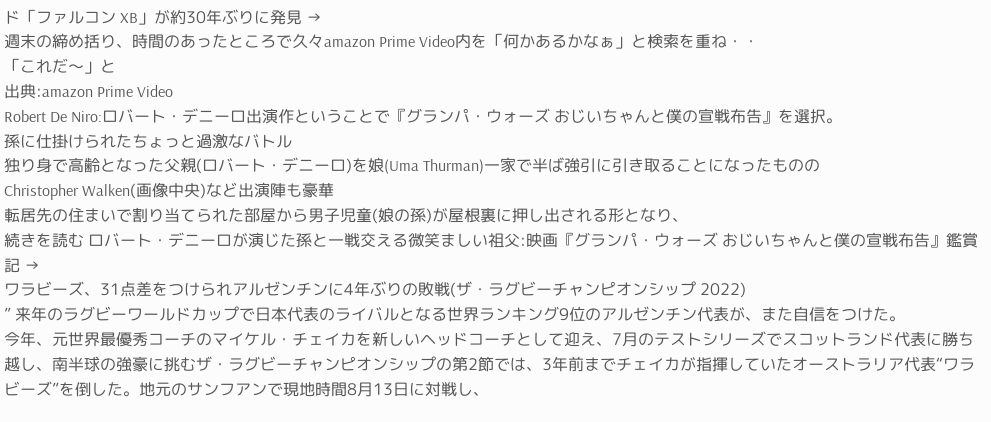ド「ファルコン XB」が約30年ぶりに発見 →
週末の締め括り、時間のあったところで久々amazon Prime Video内を「何かあるかなぁ」と検索を重ね・・
「これだ〜」と
出典:amazon Prime Video
Robert De Niro:ロバート・デニーロ出演作ということで『グランパ・ウォーズ おじいちゃんと僕の宣戦布告』を選択。
孫に仕掛けられたちょっと過激なバトル
独り身で高齢となった父親(ロバート・デニーロ)を娘(Uma Thurman)一家で半ば強引に引き取ることになったものの
Christopher Walken(画像中央)など出演陣も豪華
転居先の住まいで割り当てられた部屋から男子児童(娘の孫)が屋根裏に押し出される形となり、
続きを読む ロバート・デニーロが演じた孫と一戦交える微笑ましい祖父:映画『グランパ・ウォーズ おじいちゃんと僕の宣戦布告』鑑賞記 →
ワラビーズ、31点差をつけられアルゼンチンに4年ぶりの敗戦(ザ・ラグビーチャンピオンシップ 2022)
” 来年のラグビーワールドカップで日本代表のライバルとなる世界ランキング9位のアルゼンチン代表が、また自信をつけた。
今年、元世界最優秀コーチのマイケル・チェイカを新しいヘッドコーチとして迎え、7月のテストシリーズでスコットランド代表に勝ち越し、南半球の強豪に挑むザ・ラグビーチャンピオンシップの第2節では、3年前までチェイカが指揮していたオーストラリア代表“ワラビーズ”を倒した。地元のサンフアンで現地時間8月13日に対戦し、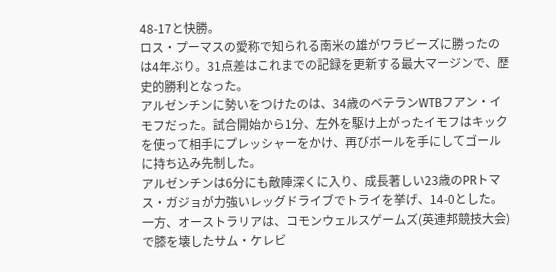48-17と快勝。
ロス・プーマスの愛称で知られる南米の雄がワラビーズに勝ったのは4年ぶり。31点差はこれまでの記録を更新する最大マージンで、歴史的勝利となった。
アルゼンチンに勢いをつけたのは、34歳のベテランWTBフアン・イモフだった。試合開始から1分、左外を駆け上がったイモフはキックを使って相手にプレッシャーをかけ、再びボールを手にしてゴールに持ち込み先制した。
アルゼンチンは6分にも敵陣深くに入り、成長著しい23歳のPRトマス・ガジョが力強いレッグドライブでトライを挙げ、14-0とした。
一方、オーストラリアは、コモンウェルスゲームズ(英連邦競技大会)で膝を壊したサム・ケレビ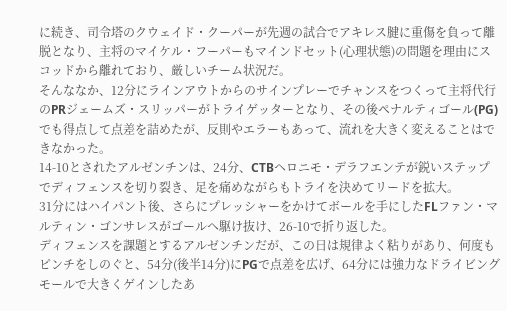に続き、司令塔のクウェイド・クーパーが先週の試合でアキレス腱に重傷を負って離脱となり、主将のマイケル・フーパーもマインドセット(心理状態)の問題を理由にスコッドから離れており、厳しいチーム状況だ。
そんななか、12分にラインアウトからのサインプレーでチャンスをつくって主将代行のPRジェームズ・スリッパーがトライゲッターとなり、その後ペナルティゴール(PG)でも得点して点差を詰めたが、反則やエラーもあって、流れを大きく変えることはできなかった。
14-10とされたアルゼンチンは、24分、CTBヘロニモ・デラフエンテが鋭いステップでディフェンスを切り裂き、足を痛めながらもトライを決めてリードを拡大。
31分にはハイパント後、さらにプレッシャーをかけてボールを手にしたFLファン・マルティン・ゴンサレスがゴールへ駆け抜け、26-10で折り返した。
ディフェンスを課題とするアルゼンチンだが、この日は規律よく粘りがあり、何度もピンチをしのぐと、54分(後半14分)にPGで点差を広げ、64分には強力なドライビングモールで大きくゲインしたあ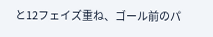と12フェイズ重ね、ゴール前のパ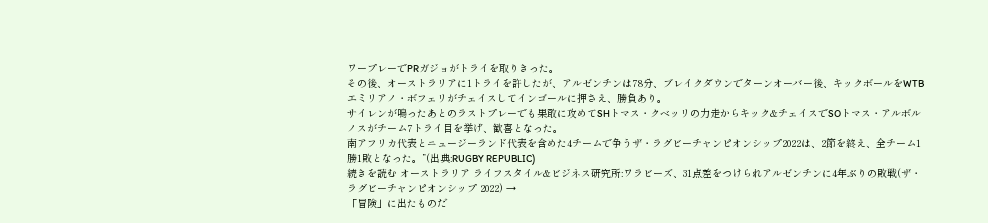ワープレーでPRガジョがトライを取りきった。
その後、オーストラリアに1トライを許したが、アルゼンチンは78分、ブレイクダウンでターンオーバー後、キックボールをWTBエミリアノ・ボフェリがチェイスしてインゴールに押さえ、勝負あり。
サイレンが鳴ったあとのラストプレーでも果敢に攻めてSHトマス・クベッリの力走からキック&チェイスでSOトマス・アルボルノスがチーム7トライ目を挙げ、歓喜となった。
南アフリカ代表とニュージーランド代表を含めた4チームで争うザ・ラグビーチャンピオンシップ2022は、2節を終え、全チーム1勝1敗となった。”(出典:RUGBY REPUBLIC)
続きを読む オーストラリア ライフスタイル&ビジネス研究所:ワラビーズ、31点差をつけられアルゼンチンに4年ぶりの敗戦(ザ・ラグビーチャンピオンシップ 2022) →
「冒険」に出たものだ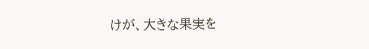けが、大きな果実を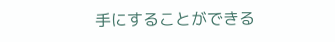手にすることができる